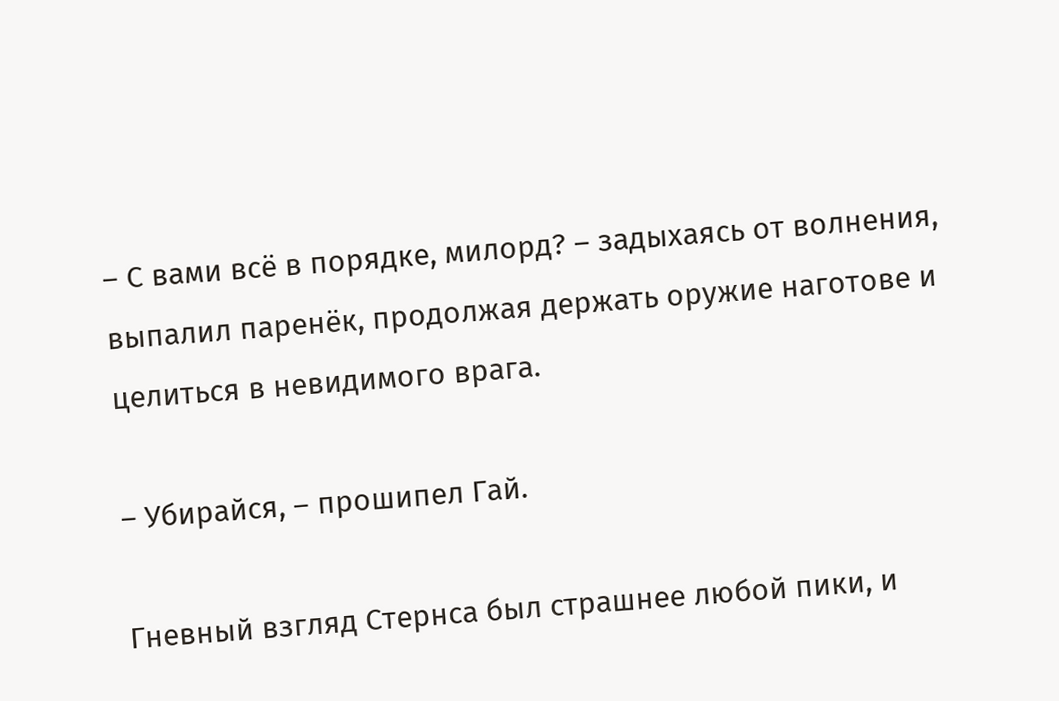– С вами всё в порядке, милорд? – задыхаясь от волнения, выпалил паренёк, продолжая держать оружие наготове и целиться в невидимого врага.

– Убирайся, – прошипел Гай.

Гневный взгляд Стернса был страшнее любой пики, и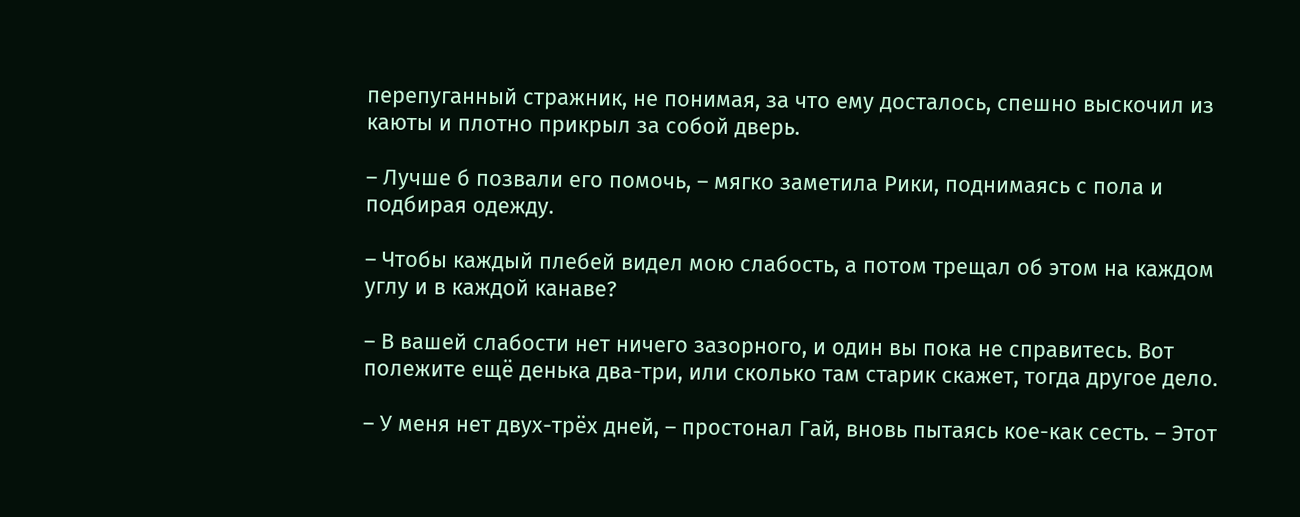перепуганный стражник, не понимая, за что ему досталось, спешно выскочил из каюты и плотно прикрыл за собой дверь.

– Лучше б позвали его помочь, – мягко заметила Рики, поднимаясь с пола и подбирая одежду.

– Чтобы каждый плебей видел мою слабость, а потом трещал об этом на каждом углу и в каждой канаве?

– В вашей слабости нет ничего зазорного, и один вы пока не справитесь. Вот полежите ещё денька два-три, или сколько там старик скажет, тогда другое дело.

– У меня нет двух-трёх дней, – простонал Гай, вновь пытаясь кое-как сесть. – Этот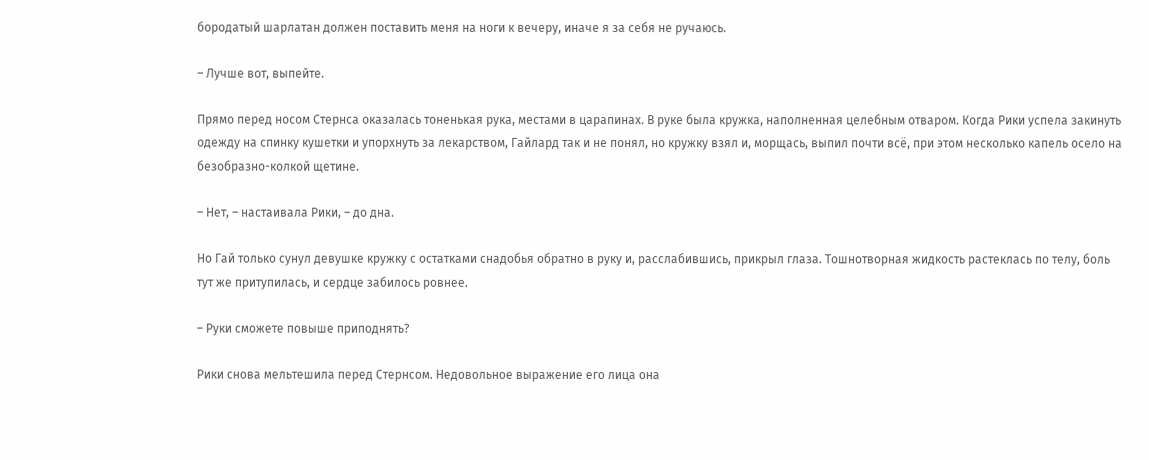бородатый шарлатан должен поставить меня на ноги к вечеру, иначе я за себя не ручаюсь.

– Лучше вот, выпейте.

Прямо перед носом Стернса оказалась тоненькая рука, местами в царапинах. В руке была кружка, наполненная целебным отваром. Когда Рики успела закинуть одежду на спинку кушетки и упорхнуть за лекарством, Гайлард так и не понял, но кружку взял и, морщась, выпил почти всё, при этом несколько капель осело на безобразно-колкой щетине.

– Нет, – настаивала Рики, – до дна.

Но Гай только сунул девушке кружку с остатками снадобья обратно в руку и, расслабившись, прикрыл глаза. Тошнотворная жидкость растеклась по телу, боль тут же притупилась, и сердце забилось ровнее.

– Руки сможете повыше приподнять?

Рики снова мельтешила перед Стернсом. Недовольное выражение его лица она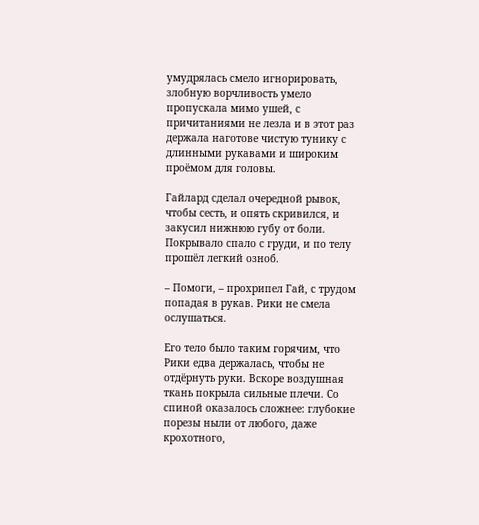умудрялась смело игнорировать, злобную ворчливость умело пропускала мимо ушей, с причитаниями не лезла и в этот раз держала наготове чистую тунику с длинными рукавами и широким проёмом для головы.

Гайлард сделал очередной рывок, чтобы сесть, и опять скривился, и закусил нижнюю губу от боли. Покрывало спало с груди, и по телу прошёл легкий озноб.

– Помоги, – прохрипел Гай, с трудом попадая в рукав. Рики не смела ослушаться.

Его тело было таким горячим, что Рики едва держалась, чтобы не отдёрнуть руки. Вскоре воздушная ткань покрыла сильные плечи. Со спиной оказалось сложнее: глубокие порезы ныли от любого, даже крохотного,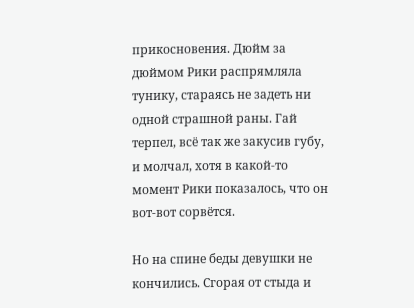прикосновения. Дюйм за дюймом Рики распрямляла тунику, стараясь не задеть ни одной страшной раны. Гай терпел, всё так же закусив губу, и молчал, хотя в какой-то момент Рики показалось, что он вот-вот сорвётся.

Но на спине беды девушки не кончились. Сгорая от стыда и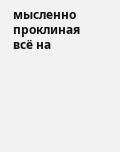мысленно проклиная всё на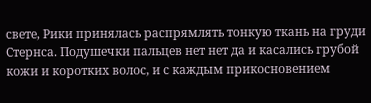свете, Рики принялась распрямлять тонкую ткань на груди Стернса. Подушечки пальцев нет нет да и касались грубой кожи и коротких волос, и с каждым прикосновением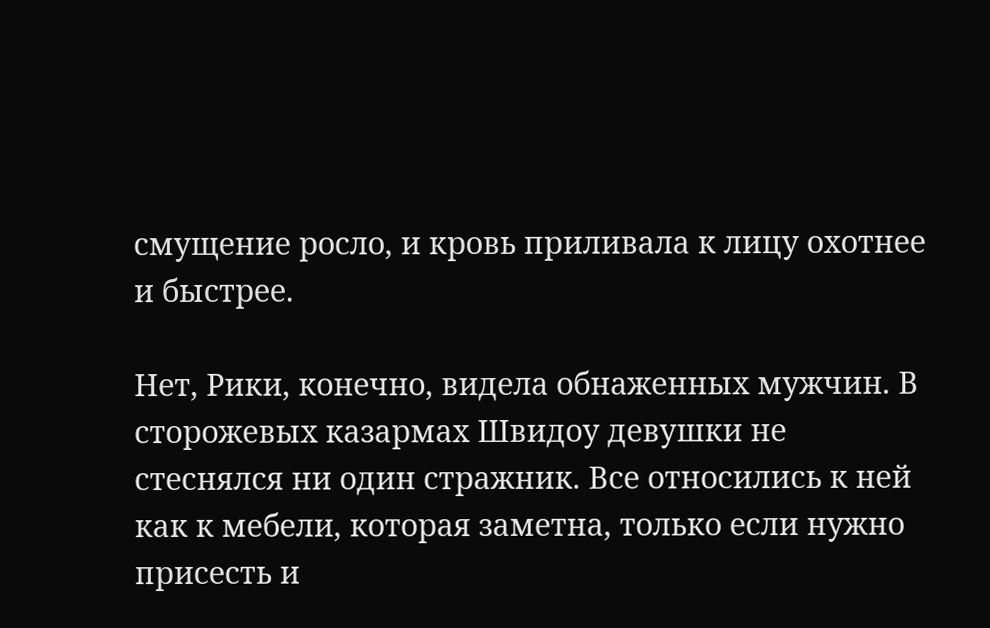смущение росло, и кровь приливала к лицу охотнее и быстрее.

Нет, Рики, конечно, видела обнаженных мужчин. В сторожевых казармах Швидоу девушки не стеснялся ни один стражник. Все относились к ней как к мебели, которая заметна, только если нужно присесть и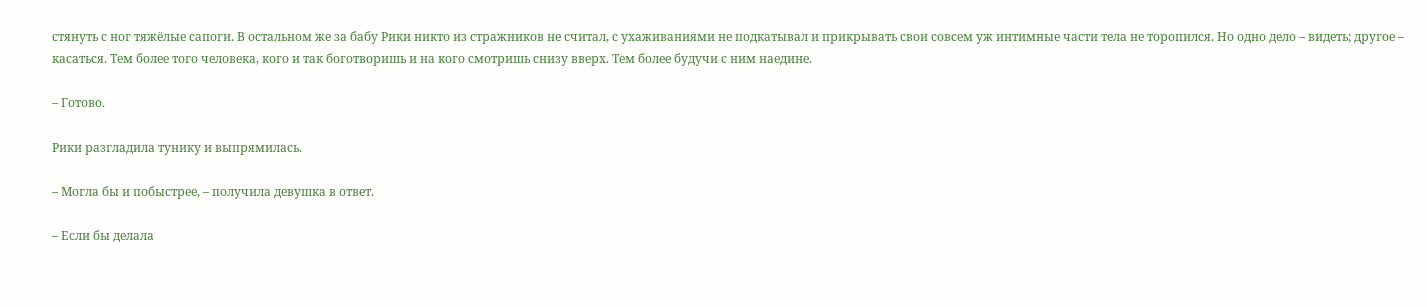стянуть с ног тяжёлые сапоги. В остальном же за бабу Рики никто из стражников не считал, с ухаживаниями не подкатывал и прикрывать свои совсем уж интимные части тела не торопился. Но одно дело – видеть; другое – касаться. Тем более того человека, кого и так боготворишь и на кого смотришь снизу вверх. Тем более будучи с ним наедине.

– Готово.

Рики разгладила тунику и выпрямилась.

– Могла бы и побыстрее, – получила девушка в ответ.

– Если бы делала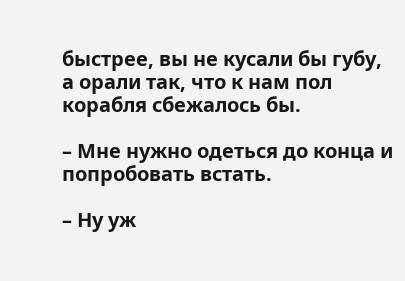быстрее, вы не кусали бы губу, а орали так, что к нам пол корабля сбежалось бы.

– Мне нужно одеться до конца и попробовать встать.

– Ну уж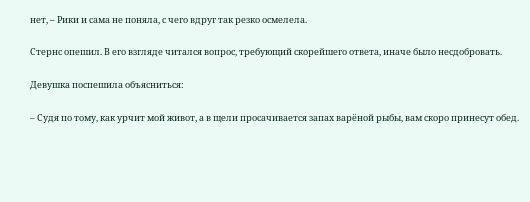нет, – Рики и сама не поняла, с чего вдруг так резко осмелела.

Стернс опешил. В его взгляде читался вопрос, требующий скорейшего ответа, иначе было несдобровать.

Девушка поспешила объясниться:

– Судя по тому, как урчит мой живот, а в щели просачивается запах варёной рыбы, вам скоро принесут обед.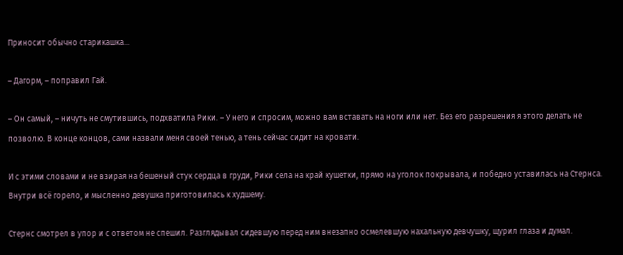Приносит обычно старикашка...

– Дагорм, – поправил Гай.

– Он самый, – ничуть не смутившись, подхватила Рики. – У него и спросим, можно вам вставать на ноги или нет. Без его разрешения я этого делать не позволю. В конце концов, сами назвали меня своей тенью, а тень сейчас сидит на кровати.

И с этими словами и не взирая на бешеный стук сердца в груди, Рики села на край кушетки, прямо на уголок покрывала, и победно уставилась на Стернса. Внутри всё горело, и мысленно девушка приготовилась к худшему.

Стернс смотрел в упор и с ответом не спешил. Разглядывал сидевшую перед ним внезапно осмелевшую нахальную девчушку, щурил глаза и думал.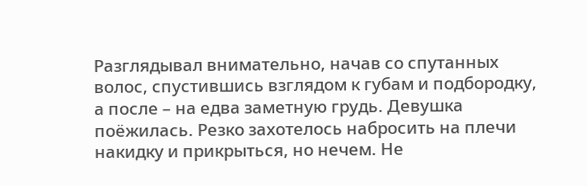Разглядывал внимательно, начав со спутанных волос, спустившись взглядом к губам и подбородку, а после – на едва заметную грудь. Девушка поёжилась. Резко захотелось набросить на плечи накидку и прикрыться, но нечем. Не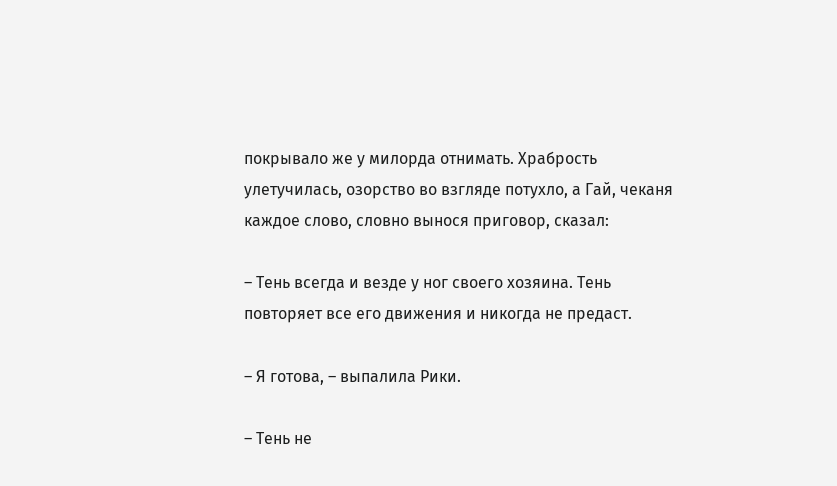покрывало же у милорда отнимать. Храбрость улетучилась, озорство во взгляде потухло, а Гай, чеканя каждое слово, словно вынося приговор, сказал:

– Тень всегда и везде у ног своего хозяина. Тень повторяет все его движения и никогда не предаст.

– Я готова, – выпалила Рики.

– Тень не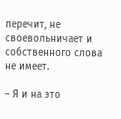перечит, не своевольничает и собственного слова не имеет.

– Я и на это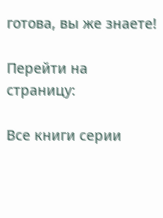готова, вы же знаете!

Перейти на страницу:

Все книги серии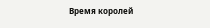Время королей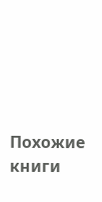Похожие книги